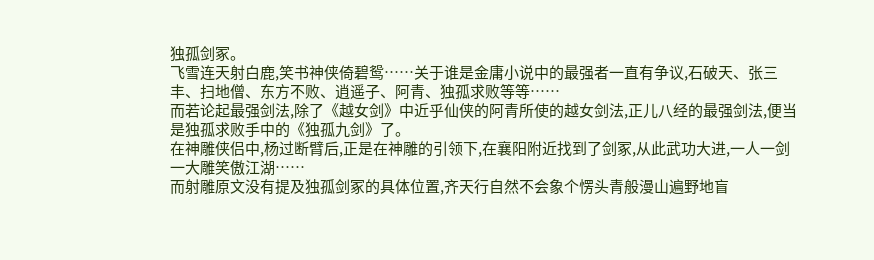独孤剑冢。
飞雪连天射白鹿,笑书神侠倚碧鸳……关于谁是金庸小说中的最强者一直有争议,石破天、张三丰、扫地僧、东方不败、逍遥子、阿青、独孤求败等等……
而若论起最强剑法,除了《越女剑》中近乎仙侠的阿青所使的越女剑法,正儿八经的最强剑法,便当是独孤求败手中的《独孤九剑》了。
在神雕侠侣中,杨过断臂后,正是在神雕的引领下,在襄阳附近找到了剑冢,从此武功大进,一人一剑一大雕笑傲江湖……
而射雕原文没有提及独孤剑冢的具体位置,齐天行自然不会象个愣头青般漫山遍野地盲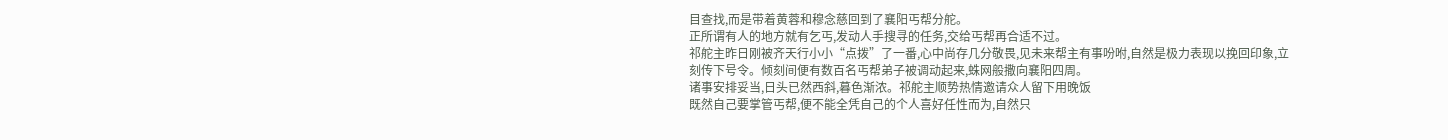目查找,而是带着黄蓉和穆念慈回到了襄阳丐帮分舵。
正所谓有人的地方就有乞丐,发动人手搜寻的任务,交给丐帮再合适不过。
祁舵主昨日刚被齐天行小小“点拨”了一番,心中尚存几分敬畏,见未来帮主有事吩咐,自然是极力表现以挽回印象,立刻传下号令。倾刻间便有数百名丐帮弟子被调动起来,蛛网般撒向襄阳四周。
诸事安排妥当,日头已然西斜,暮色渐浓。祁舵主顺势热情邀请众人留下用晚饭
既然自己要掌管丐帮,便不能全凭自己的个人喜好任性而为,自然只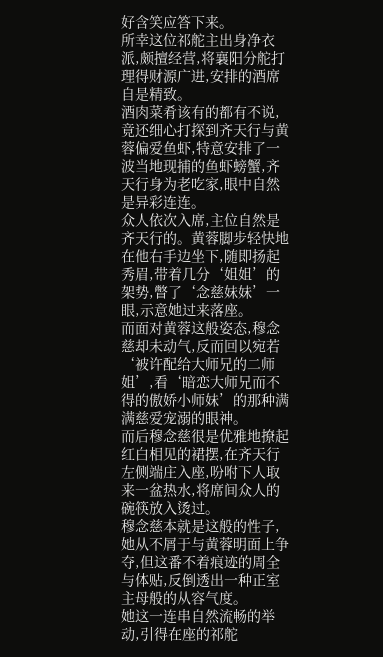好含笑应答下来。
所幸这位祁舵主出身净衣派,颇擅经营,将襄阳分舵打理得财源广进,安排的酒席自是精致。
酒肉菜肴该有的都有不说,竟还细心打探到齐天行与黄蓉偏爱鱼虾,特意安排了一波当地现捕的鱼虾螃蟹,齐天行身为老吃家,眼中自然是异彩连连。
众人依次入席,主位自然是齐天行的。黄蓉脚步轻快地在他右手边坐下,随即扬起秀眉,带着几分‘姐姐’的架势,瞥了‘念慈妹妹’一眼,示意她过来落座。
而面对黄蓉这般姿态,穆念慈却未动气,反而回以宛若‘被许配给大师兄的二师姐’,看‘暗恋大师兄而不得的傲娇小师妹’的那种满满慈爱宠溺的眼神。
而后穆念慈很是优雅地撩起红白相见的裙摆,在齐天行左侧端庄入座,吩咐下人取来一盆热水,将席间众人的碗筷放入烫过。
穆念慈本就是这般的性子,她从不屑于与黄蓉明面上争夺,但这番不着痕迹的周全与体贴,反倒透出一种正室主母般的从容气度。
她这一连串自然流畅的举动,引得在座的祁舵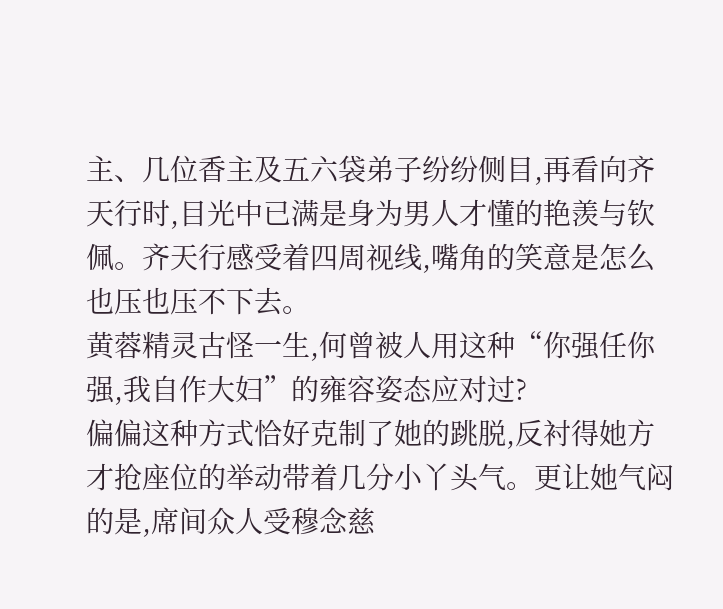主、几位香主及五六袋弟子纷纷侧目,再看向齐天行时,目光中已满是身为男人才懂的艳羡与钦佩。齐天行感受着四周视线,嘴角的笑意是怎么也压也压不下去。
黄蓉精灵古怪一生,何曾被人用这种“你强任你强,我自作大妇”的雍容姿态应对过?
偏偏这种方式恰好克制了她的跳脱,反衬得她方才抢座位的举动带着几分小丫头气。更让她气闷的是,席间众人受穆念慈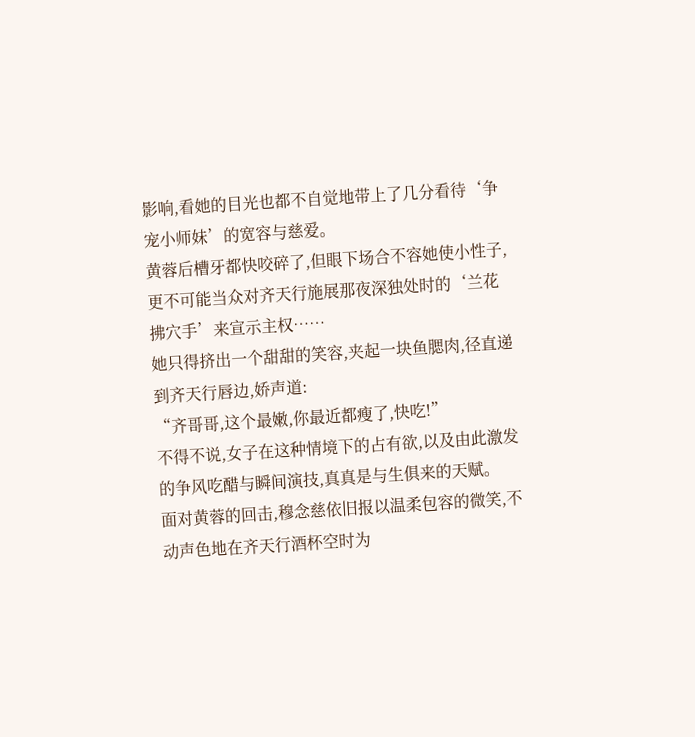影响,看她的目光也都不自觉地带上了几分看待‘争宠小师妹’的宽容与慈爱。
黄蓉后槽牙都快咬碎了,但眼下场合不容她使小性子,更不可能当众对齐天行施展那夜深独处时的‘兰花拂穴手’来宣示主权……
她只得挤出一个甜甜的笑容,夹起一块鱼腮肉,径直递到齐天行唇边,娇声道:
“齐哥哥,这个最嫩,你最近都瘦了,快吃!”
不得不说,女子在这种情境下的占有欲,以及由此激发的争风吃醋与瞬间演技,真真是与生俱来的天赋。
面对黄蓉的回击,穆念慈依旧报以温柔包容的微笑,不动声色地在齐天行酒杯空时为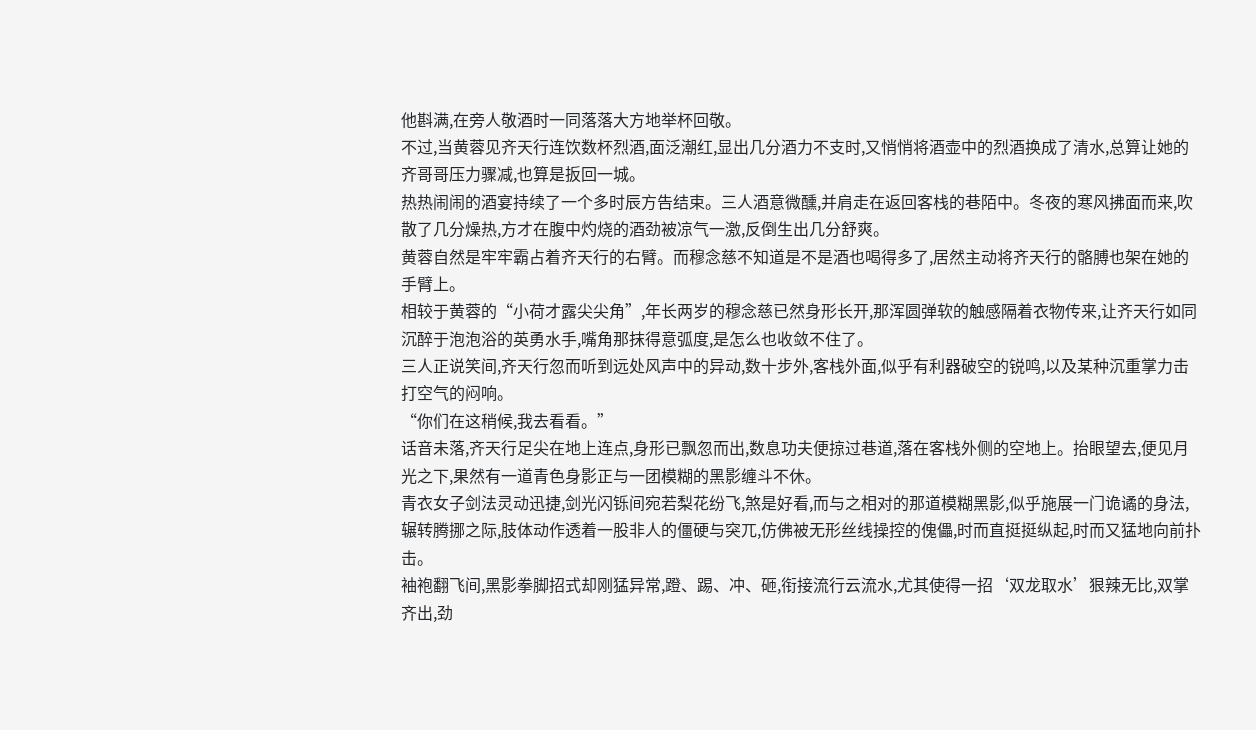他斟满,在旁人敬酒时一同落落大方地举杯回敬。
不过,当黄蓉见齐天行连饮数杯烈酒,面泛潮红,显出几分酒力不支时,又悄悄将酒壶中的烈酒换成了清水,总算让她的齐哥哥压力骤减,也算是扳回一城。
热热闹闹的酒宴持续了一个多时辰方告结束。三人酒意微醺,并肩走在返回客栈的巷陌中。冬夜的寒风拂面而来,吹散了几分燥热,方才在腹中灼烧的酒劲被凉气一激,反倒生出几分舒爽。
黄蓉自然是牢牢霸占着齐天行的右臂。而穆念慈不知道是不是酒也喝得多了,居然主动将齐天行的骼膊也架在她的手臂上。
相较于黄蓉的“小荷才露尖尖角”,年长两岁的穆念慈已然身形长开,那浑圆弹软的触感隔着衣物传来,让齐天行如同沉醉于泡泡浴的英勇水手,嘴角那抹得意弧度,是怎么也收敛不住了。
三人正说笑间,齐天行忽而听到远处风声中的异动,数十步外,客栈外面,似乎有利器破空的锐鸣,以及某种沉重掌力击打空气的闷响。
“你们在这稍候,我去看看。”
话音未落,齐天行足尖在地上连点,身形已飘忽而出,数息功夫便掠过巷道,落在客栈外侧的空地上。抬眼望去,便见月光之下,果然有一道青色身影正与一团模糊的黑影缠斗不休。
青衣女子剑法灵动迅捷,剑光闪铄间宛若梨花纷飞,煞是好看,而与之相对的那道模糊黑影,似乎施展一门诡谲的身法,辗转腾挪之际,肢体动作透着一股非人的僵硬与突兀,仿佛被无形丝线操控的傀儡,时而直挺挺纵起,时而又猛地向前扑击。
袖袍翻飞间,黑影拳脚招式却刚猛异常,蹬、踢、冲、砸,衔接流行云流水,尤其使得一招‘双龙取水’狠辣无比,双掌齐出,劲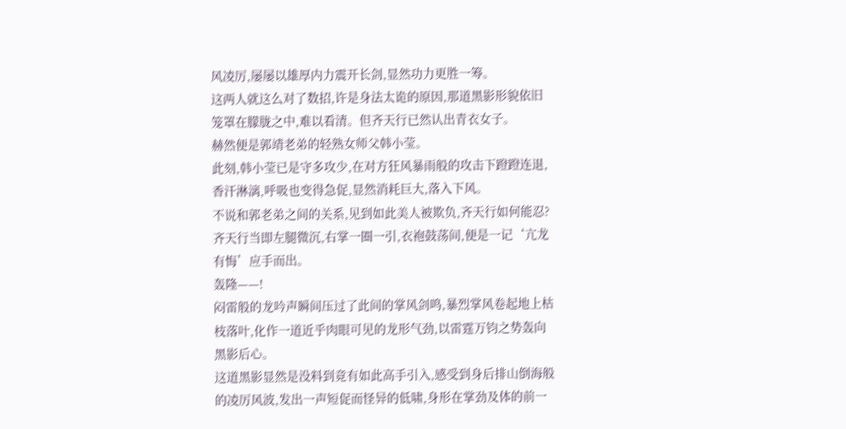风凌厉,屡屡以雄厚内力震开长剑,显然功力更胜一筹。
这两人就这么对了数招,许是身法太诡的原因,那道黑影形貌依旧笼罩在朦胧之中,难以看清。但齐天行已然认出青衣女子。
赫然便是郭靖老弟的轻熟女师父韩小莹。
此刻,韩小莹已是守多攻少,在对方狂风暴雨般的攻击下蹬蹬连退,香汗淋漓,呼吸也变得急促,显然消耗巨大,落入下风。
不说和郭老弟之间的关系,见到如此美人被欺负,齐天行如何能忍?
齐天行当即左腿微沉,右掌一圈一引,衣袍鼓荡间,便是一记‘亢龙有悔’应手而出。
轰隆——!
闷雷般的龙吟声瞬间压过了此间的掌风剑鸣,暴烈掌风卷起地上枯枝落叶,化作一道近乎肉眼可见的龙形气劲,以雷霆万钧之势轰向黑影后心。
这道黑影显然是没料到竟有如此高手引入,感受到身后排山倒海般的凌厉风波,发出一声短促而怪异的低啸,身形在掌劲及体的前一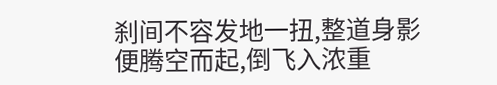刹间不容发地一扭,整道身影便腾空而起,倒飞入浓重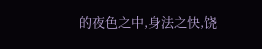的夜色之中,身法之快,饶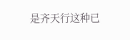是齐天行这种已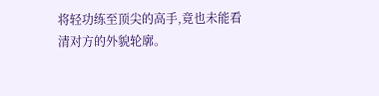将轻功练至顶尖的高手,竟也未能看清对方的外貌轮廓。